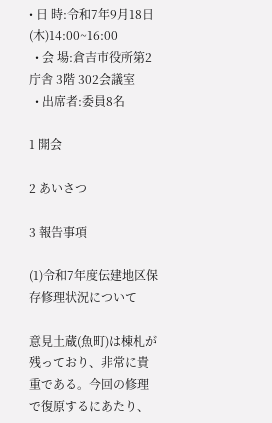• 日 時:令和7年9月18日(木)14:00~16:00
  • 会 場:倉吉市役所第2庁舎 3階 302会議室
  • 出席者:委員8名

1 開会

2 あいさつ

3 報告事項

(1)令和7年度伝建地区保存修理状況について

意見土蔵(魚町)は棟札が残っており、非常に貴重である。今回の修理で復原するにあたり、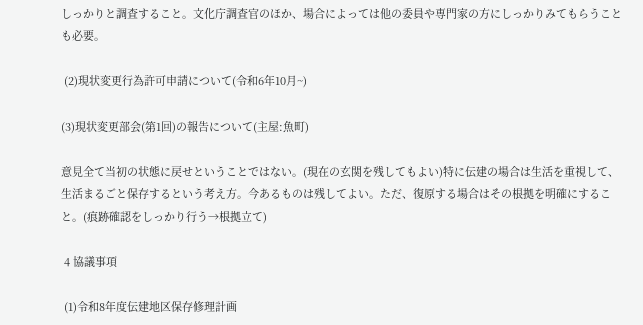しっかりと調査すること。文化庁調査官のほか、場合によっては他の委員や専門家の方にしっかりみてもらうことも必要。

 (2)現状変更行為許可申請について(令和6年10月~)

(3)現状変更部会(第1回)の報告について(主屋:魚町)

意見全て当初の状態に戻せということではない。(現在の玄関を残してもよい)特に伝建の場合は生活を重視して、生活まるごと保存するという考え方。今あるものは残してよい。ただ、復原する場合はその根拠を明確にすること。(痕跡確認をしっかり行う→根拠立て)

 4 協議事項

 (1)令和8年度伝建地区保存修理計画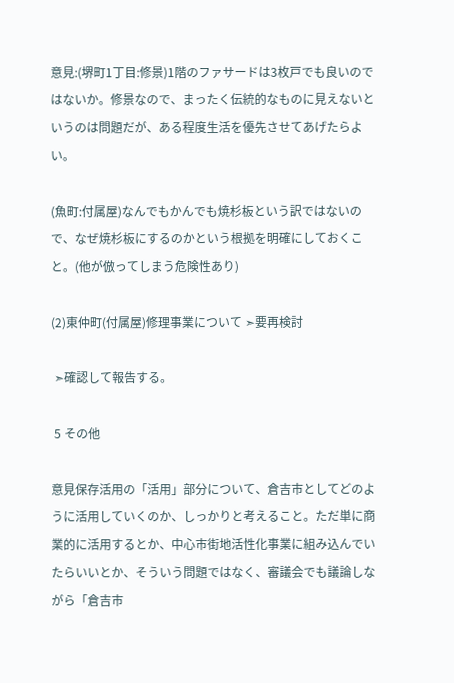意見:(堺町1丁目:修景)1階のファサードは3枚戸でも良いのではないか。修景なので、まったく伝統的なものに見えないというのは問題だが、ある程度生活を優先させてあげたらよい。

(魚町:付属屋)なんでもかんでも焼杉板という訳ではないので、なぜ焼杉板にするのかという根拠を明確にしておくこと。(他が倣ってしまう危険性あり)

(2)東仲町(付属屋)修理事業について ➣要再検討

 ➣確認して報告する。

 5 その他

意見保存活用の「活用」部分について、倉吉市としてどのように活用していくのか、しっかりと考えること。ただ単に商業的に活用するとか、中心市街地活性化事業に組み込んでいたらいいとか、そういう問題ではなく、審議会でも議論しながら「倉吉市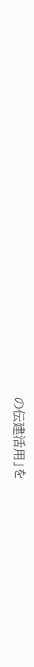の伝建活用」を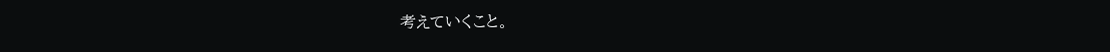考えていくこと。